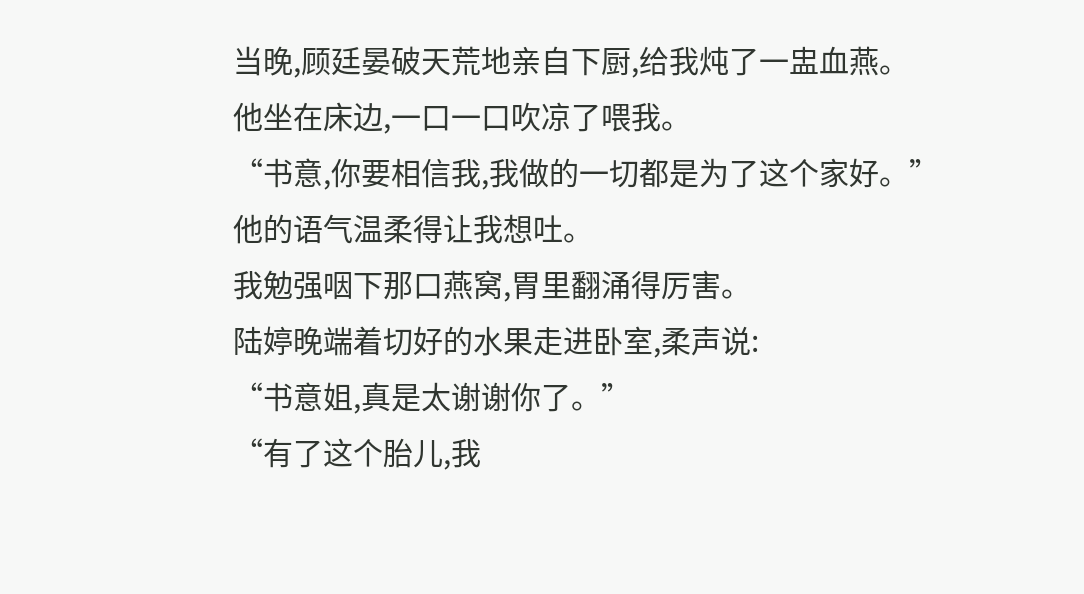当晚,顾廷晏破天荒地亲自下厨,给我炖了一盅血燕。
他坐在床边,一口一口吹凉了喂我。
“书意,你要相信我,我做的一切都是为了这个家好。”
他的语气温柔得让我想吐。
我勉强咽下那口燕窝,胃里翻涌得厉害。
陆婷晚端着切好的水果走进卧室,柔声说:
“书意姐,真是太谢谢你了。”
“有了这个胎儿,我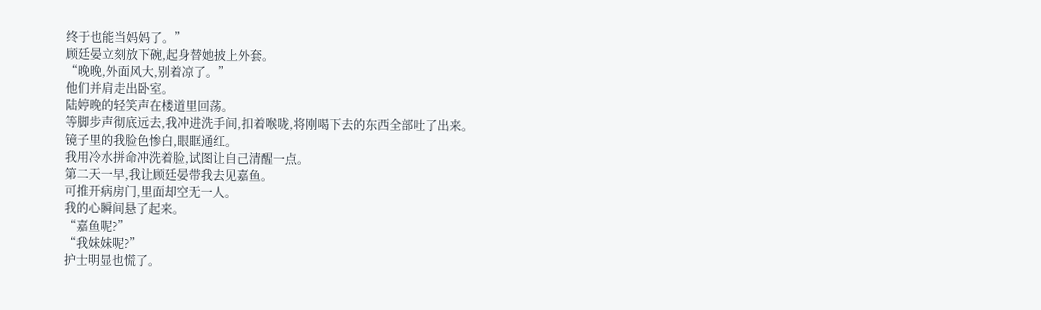终于也能当妈妈了。”
顾廷晏立刻放下碗,起身替她披上外套。
“晚晚,外面风大,别着凉了。”
他们并肩走出卧室。
陆婷晚的轻笑声在楼道里回荡。
等脚步声彻底远去,我冲进洗手间,扣着喉咙,将刚喝下去的东西全部吐了出来。
镜子里的我脸色惨白,眼眶通红。
我用冷水拼命冲洗着脸,试图让自己清醒一点。
第二天一早,我让顾廷晏带我去见嘉鱼。
可推开病房门,里面却空无一人。
我的心瞬间悬了起来。
“嘉鱼呢?”
“我妹妹呢?”
护士明显也慌了。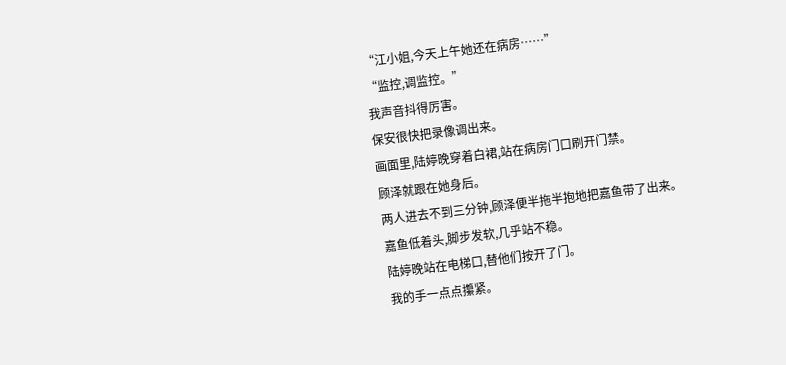“江小姐,今天上午她还在病房……”
“监控,调监控。”
我声音抖得厉害。
保安很快把录像调出来。
画面里,陆婷晚穿着白裙,站在病房门口刷开门禁。
顾泽就跟在她身后。
两人进去不到三分钟,顾泽便半拖半抱地把嘉鱼带了出来。
嘉鱼低着头,脚步发软,几乎站不稳。
陆婷晚站在电梯口,替他们按开了门。
我的手一点点攥紧。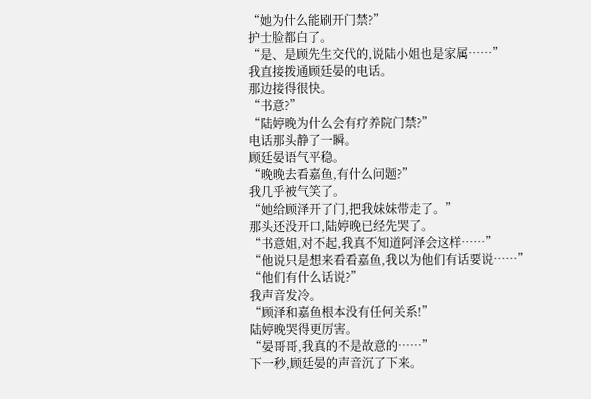“她为什么能刷开门禁?”
护士脸都白了。
“是、是顾先生交代的,说陆小姐也是家属……”
我直接拨通顾廷晏的电话。
那边接得很快。
“书意?”
“陆婷晚为什么会有疗养院门禁?”
电话那头静了一瞬。
顾廷晏语气平稳。
“晚晚去看嘉鱼,有什么问题?”
我几乎被气笑了。
“她给顾泽开了门,把我妹妹带走了。”
那头还没开口,陆婷晚已经先哭了。
“书意姐,对不起,我真不知道阿泽会这样……”
“他说只是想来看看嘉鱼,我以为他们有话要说……”
“他们有什么话说?”
我声音发冷。
“顾泽和嘉鱼根本没有任何关系!”
陆婷晚哭得更厉害。
“晏哥哥,我真的不是故意的……”
下一秒,顾廷晏的声音沉了下来。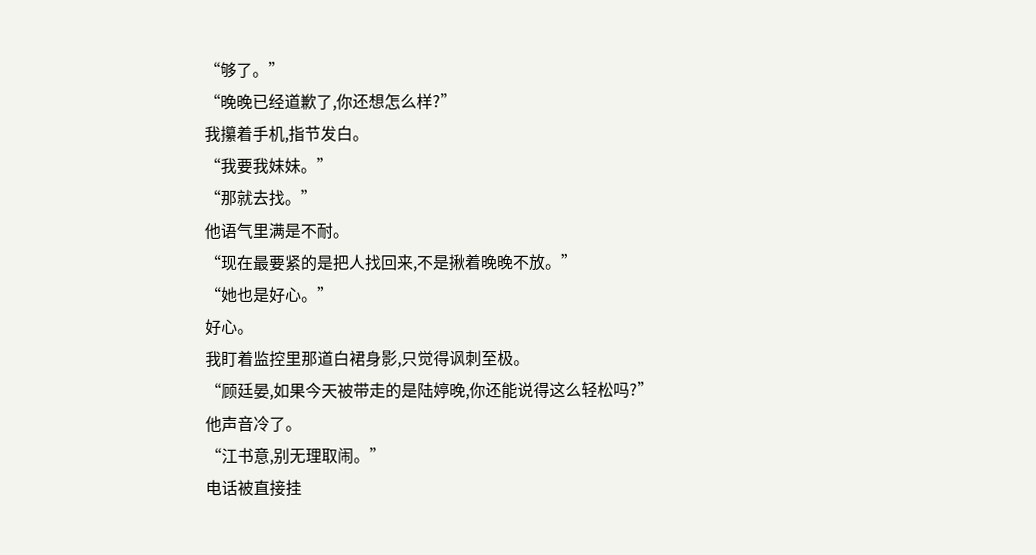“够了。”
“晚晚已经道歉了,你还想怎么样?”
我攥着手机,指节发白。
“我要我妹妹。”
“那就去找。”
他语气里满是不耐。
“现在最要紧的是把人找回来,不是揪着晚晚不放。”
“她也是好心。”
好心。
我盯着监控里那道白裙身影,只觉得讽刺至极。
“顾廷晏,如果今天被带走的是陆婷晚,你还能说得这么轻松吗?”
他声音冷了。
“江书意,别无理取闹。”
电话被直接挂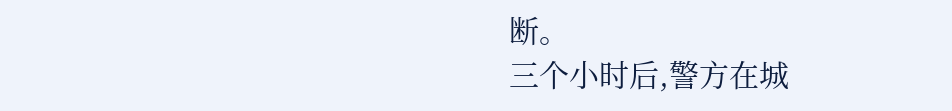断。
三个小时后,警方在城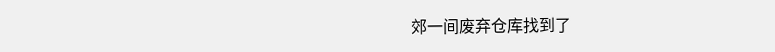郊一间废弃仓库找到了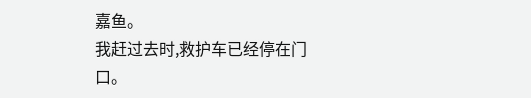嘉鱼。
我赶过去时,救护车已经停在门口。